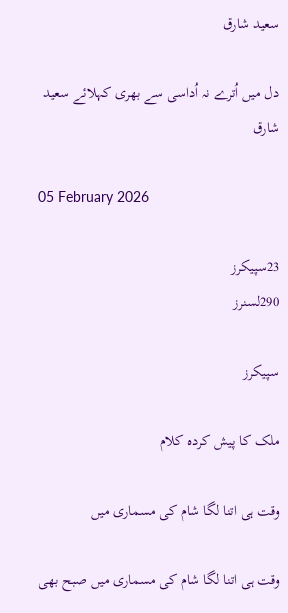سعید شارق

دل میں اُترے نہ اُداسی سے بھری کہلائے سعید شارق

05 February 2026

23سپیکرز
290لسنرز

سپیکرز

ملک کا پیش کردہ کلام

وقت ہی اتنا لگا شام کی مسماری میں

وقت ہی اتنا لگا شام کی مسماری میں صبح بھی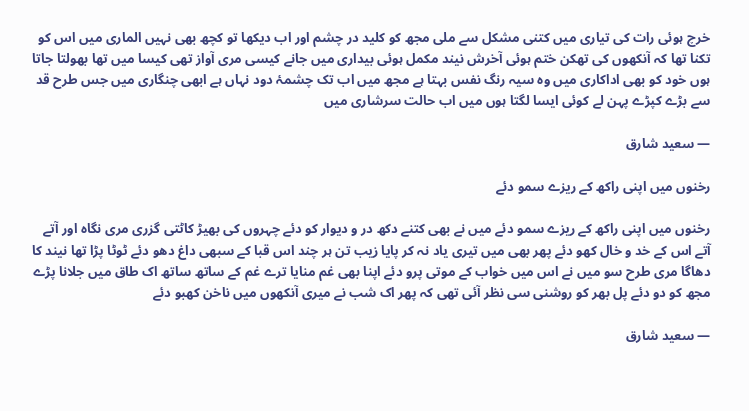خرچ ہوئی رات کی تیاری میں کتنی مشکل سے ملی مجھ کو کلید در چشم اور اب دیکھا تو کچھ بھی نہیں الماری میں اس کو تکنا تھا کہ آنکھوں کی تھکن ختم ہوئی آخرش نیند مکمل ہوئی بیداری میں جانے کیسی مری آواز تھی کیسا میں تھا بھولتا جاتا ہوں خود کو بھی اداکاری میں وہ سیہ رنگ نفس بہتا ہے مجھ میں اب تک چشمۂ دود نہاں ہے ابھی چنگاری میں جس طرح قد سے بڑے کپڑے پہن لے کوئی ایسا لگتا ہوں میں اب حالت سرشاری میں

— سعید شارق

رخنوں میں اپنی راکھ کے ریزے سمو دئے

رخنوں میں اپنی راکھ کے ریزے سمو دئے میں نے بھی کتنے دکھ در و دیوار کو دئے چہروں کی بھیڑ کاٹتی گزری مری نگاہ اور آتے آتے اس کے خد و خال کھو دئے پھر بھی میں تیری یاد نہ کر پایا زیب تن ہر چند اس قبا کے سبھی داغ دھو دئے ٹوٹا پڑا تھا نیند کا دھاگا مری طرح سو میں نے اس میں خواب کے موتی پرو دئے اپنا بھی غم منایا ترے غم کے ساتھ ساتھ اک طاق میں جلانا پڑے مجھ کو دو دئے پل بھر کو روشنی سی نظر آئی تھی کہ پھر اک شب نے میری آنکھوں میں ناخن کھبو دئے

— سعید شارق